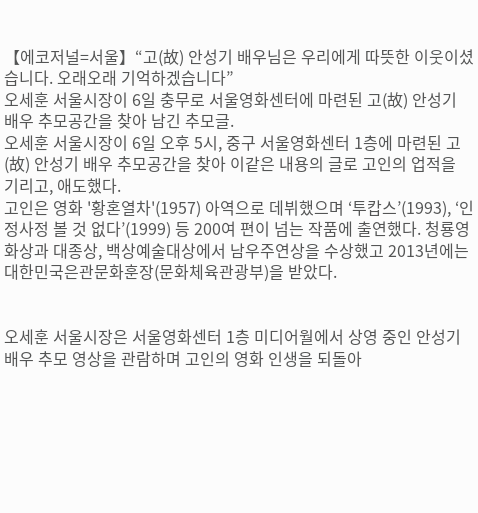【에코저널=서울】“고(故) 안성기 배우님은 우리에게 따뜻한 이웃이셨습니다. 오래오래 기억하겠습니다”
오세훈 서울시장이 6일 충무로 서울영화센터에 마련된 고(故) 안성기 배우 추모공간을 찾아 남긴 추모글.
오세훈 서울시장이 6일 오후 5시, 중구 서울영화센터 1층에 마련된 고(故) 안성기 배우 추모공간을 찾아 이같은 내용의 글로 고인의 업적을 기리고, 애도했다.
고인은 영화 '황혼열차'(1957) 아역으로 데뷔했으며 ‘투캅스’(1993), ‘인정사정 볼 것 없다’(1999) 등 200여 편이 넘는 작품에 출연했다. 청룡영화상과 대종상, 백상예술대상에서 남우주연상을 수상했고 2013년에는 대한민국은관문화훈장(문화체육관광부)을 받았다.


오세훈 서울시장은 서울영화센터 1층 미디어월에서 상영 중인 안성기 배우 추모 영상을 관람하며 고인의 영화 인생을 되돌아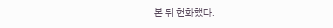본 뒤 헌화했다.